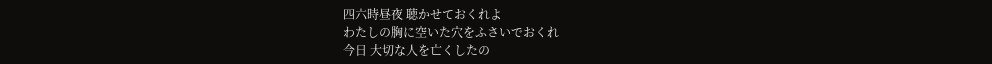四六時昼夜 聴かせておくれよ
わたしの胸に空いた穴をふさいでおくれ
今日 大切な人を亡くしたの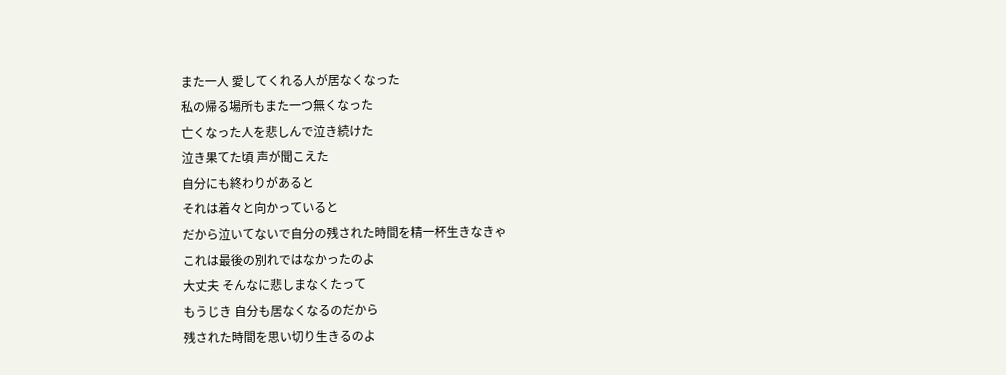また一人 愛してくれる人が居なくなった
私の帰る場所もまた一つ無くなった
亡くなった人を悲しんで泣き続けた
泣き果てた頃 声が聞こえた
自分にも終わりがあると
それは着々と向かっていると
だから泣いてないで自分の残された時間を精一杯生きなきゃ
これは最後の別れではなかったのよ
大丈夫 そんなに悲しまなくたって
もうじき 自分も居なくなるのだから
残された時間を思い切り生きるのよ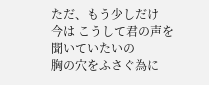ただ、もう少しだけ
今は こうして君の声を聞いていたいの
胸の穴をふさぐ為に